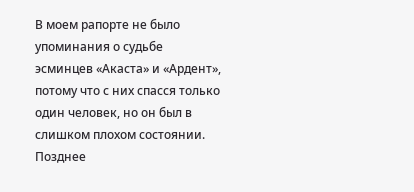В моем рапорте не было упоминания о судьбе эсминцев «Акаста» и «Ардент», потому что с них спасся только один человек, но он был в слишком плохом состоянии. Позднее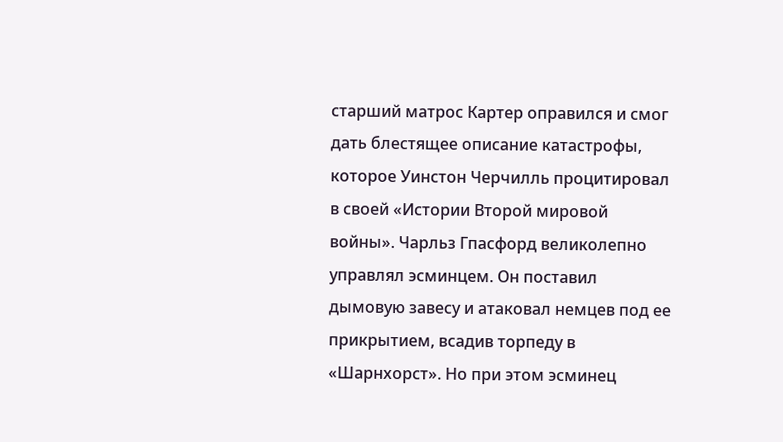старший матрос Картер оправился и смог дать блестящее описание катастрофы, которое Уинстон Черчилль процитировал в своей «Истории Второй мировой войны». Чарльз Гпасфорд великолепно управлял эсминцем. Он поставил дымовую завесу и атаковал немцев под ее прикрытием, всадив торпеду в «Шарнхорст». Но при этом эсминец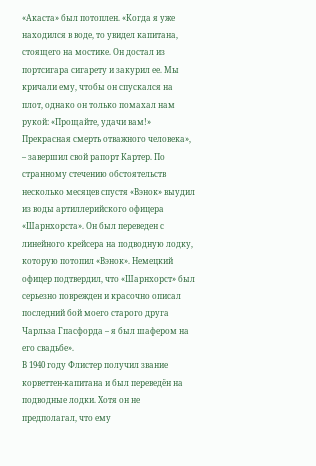«Акаста» был потоплен. «Когда я уже находился в воде, то увидел капитана, стоящего на мостике. Он достал из портсигара сигарету и закурил ее. Мы кричали ему, чтобы он спускался на плот, однако он только помахал нам рукой: «Прощайте, удачи вам!»
Прекрасная смерть отважного человека», – завершил свой рапорт Картер. По странному стечению обстоятельств несколько месяцев спустя «Вэнок» выудил из воды артиллерийского офицера «Шарнхорста». Он был переведен с линейного крейсера на подводную лодку, которую потопил «Вэнок». Немецкий офицер подтвердил, что «Шарнхорст» был серьезно поврежден и красочно описал последний бой моего старого друга Чарльза Гпасфорда – я был шафером на его свадьбе».
В 1940 году Флистер получил звание корветтен-капитана и был переведён на подводные лодки. Хотя он не предполагал, что ему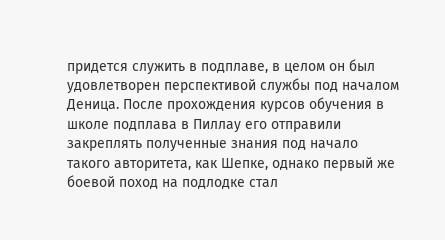придется служить в подплаве, в целом он был удовлетворен перспективой службы под началом Деница. После прохождения курсов обучения в школе подплава в Пиллау его отправили закреплять полученные знания под начало такого авторитета, как Шепке, однако первый же боевой поход на подлодке стал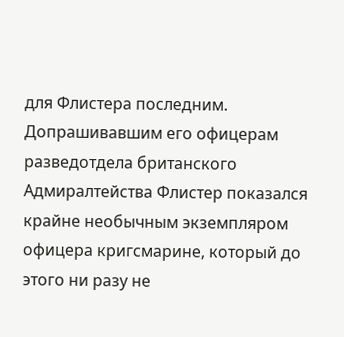для Флистера последним.
Допрашивавшим его офицерам разведотдела британского Адмиралтейства Флистер показался крайне необычным экземпляром офицера кригсмарине, который до этого ни разу не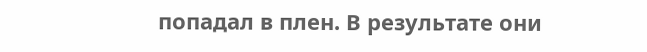попадал в плен. В результате они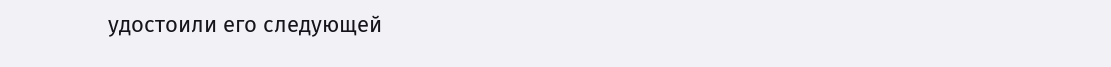удостоили его следующей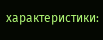характеристики: